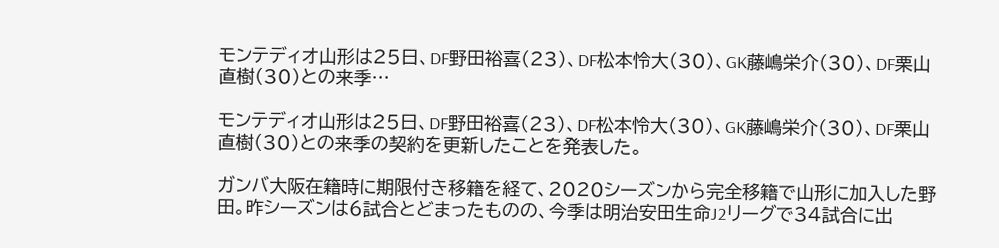モンテディオ山形は25日、DF野田裕喜(23)、DF松本怜大(30)、GK藤嶋栄介(30)、DF栗山直樹(30)との来季…

モンテディオ山形は25日、DF野田裕喜(23)、DF松本怜大(30)、GK藤嶋栄介(30)、DF栗山直樹(30)との来季の契約を更新したことを発表した。

ガンバ大阪在籍時に期限付き移籍を経て、2020シーズンから完全移籍で山形に加入した野田。昨シーズンは6試合とどまったものの、今季は明治安田生命J2リーグで34試合に出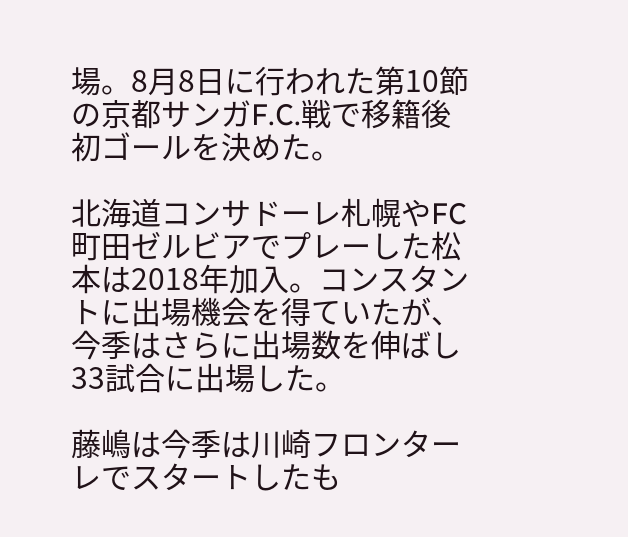場。8月8日に行われた第10節の京都サンガF.C.戦で移籍後初ゴールを決めた。

北海道コンサドーレ札幌やFC町田ゼルビアでプレーした松本は2018年加入。コンスタントに出場機会を得ていたが、今季はさらに出場数を伸ばし33試合に出場した。

藤嶋は今季は川崎フロンターレでスタートしたも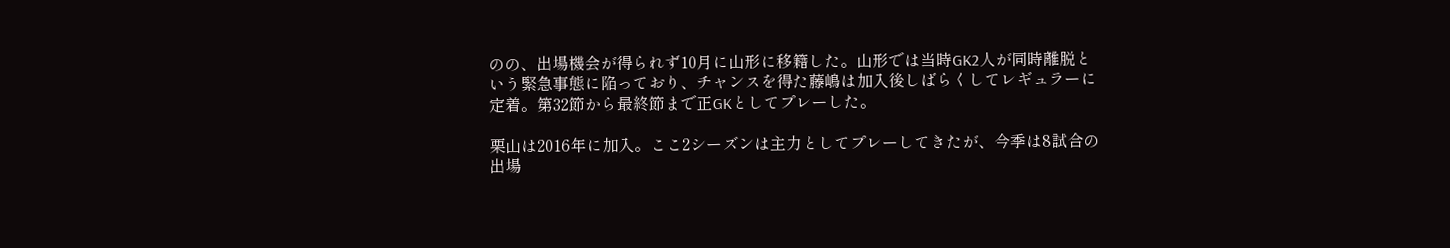のの、出場機会が得られず10月に山形に移籍した。山形では当時GK2人が同時離脱という緊急事態に陥っており、チャンスを得た藤嶋は加入後しばらくしてレギュラーに定着。第32節から最終節まで正GKとしてプレーした。

栗山は2016年に加入。ここ2シーズンは主力としてプレーしてきたが、今季は8試合の出場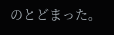のとどまった。